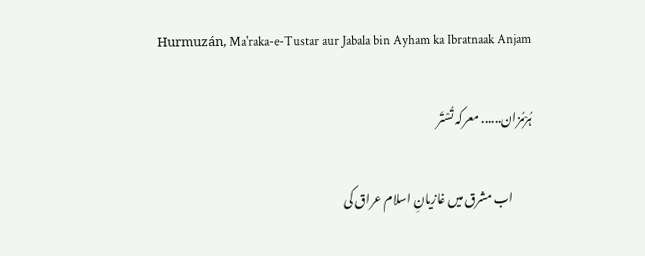Hurmuzán, Ma'raka-e-Tustar aur Jabala bin Ayham ka Ibratnaak Anjam

ہُرْمُزان...... معرکہ تُسْتَر

        اب مشرق میں غازیانِ اسلام عراق کی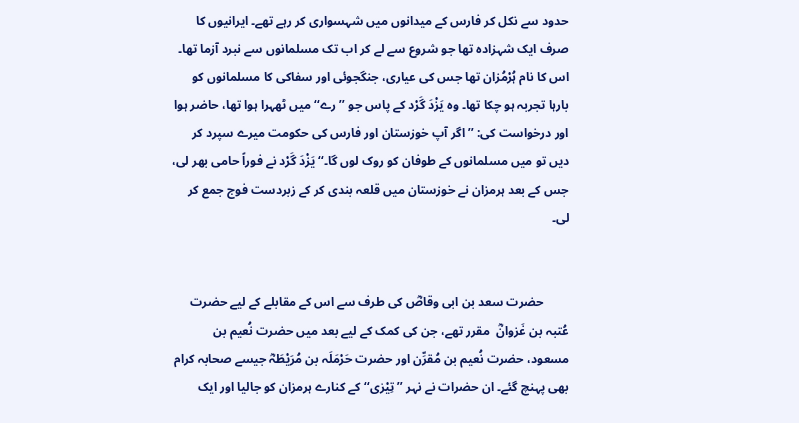حدود سے نکل کر فارس کے میدانوں میں شہسواری کر رہے تھے۔ ایرانیوں کا صرف ایک شہزادہ تھا جو شروع سے لے کر اب تک مسلمانوں سے نبرد آزما تھا۔ اس کا نام ہُرْمُزان تھا جس کی عیاری، جنگجوئی اور سفاکی کا مسلمانوں کو بارہا تجربہ ہو چکا تھا۔ وہ یَزْدَ گَرْد کے پاس جو ’’رے‘‘ میں ٹھہرا ہوا تھا، حاضر ہوا اور درخواست کی: ’’اگر آپ خوزستان اور فارس کی حکومت میرے سپرد کر دیں تو میں مسلمانوں کے طوفان کو روک لوں گا۔‘‘ یَزْدَ گَرْد نے فوراً حامی بھر لی، جس کے بعد ہرمزان نے خوزستان میں قلعہ بندی کر کے زبردست فوج جمع کر لی۔


        حضرت سعد بن ابی وقاصؓ کی طرف سے اس کے مقابلے کے لیے حضرت عُتبہ بن غَزوانؓ  مقرر تھے، جن کی کمک کے لیے بعد میں حضرت نُعیم بن مسعود، حضرت نُعیم بن مُقرِّن اور حضرت حَرْمَلَہ بن مُرَیْطَہؓ جیسے صحابہ کرام بھی پہنچ گئے۔ ان حضرات نے نہر ’’تِیْرٰی‘‘ کے کنارے ہرمزان کو جالیا اور ایک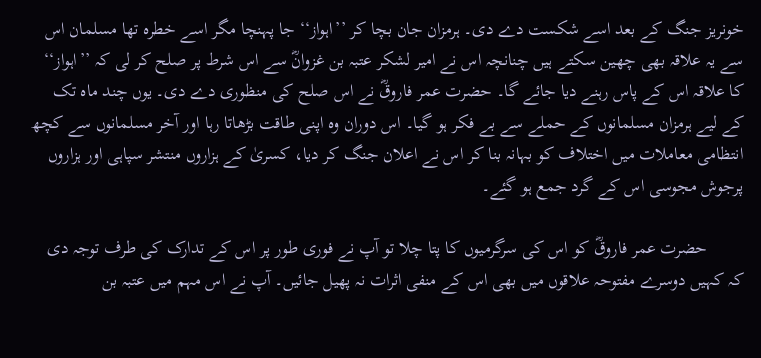خونریز جنگ کے بعد اسے شکست دے دی۔ ہرمزان جان بچا کر ’’اہواز‘‘ جا پہنچا مگر اسے خطرہ تھا مسلمان اس سے یہ علاقہ بھی چھین سکتے ہیں چنانچہ اس نے امیر لشکر عتبہ بن غزوانؓ سے اس شرط پر صلح کر لی کہ ’’اہواز‘‘ کا علاقہ اس کے پاس رہنے دیا جائے گا۔ حضرت عمر فاروقؓ نے اس صلح کی منظوری دے دی۔ یوں چند ماہ تک کے لیے ہرمزان مسلمانوں کے حملے سے بے فکر ہو گیا۔ اس دوران وہ اپنی طاقت بڑھاتا رہا اور آخر مسلمانوں سے کچھ انتظامی معاملات میں اختلاف کو بہانہ بنا کر اس نے اعلان جنگ کر دیا، کسریٰ کے ہزاروں منتشر سپاہی اور ہزاروں پرجوش مجوسی اس کے گرد جمع ہو گئے۔

        حضرت عمر فاروقؓ کو اس کی سرگرمیوں کا پتا چلا تو آپ نے فوری طور پر اس کے تدارک کی طرف توجہ دی کہ کہیں دوسرے مفتوحہ علاقوں میں بھی اس کے منفی اثرات نہ پھیل جائیں۔ آپ نے اس مہم میں عتبہ بن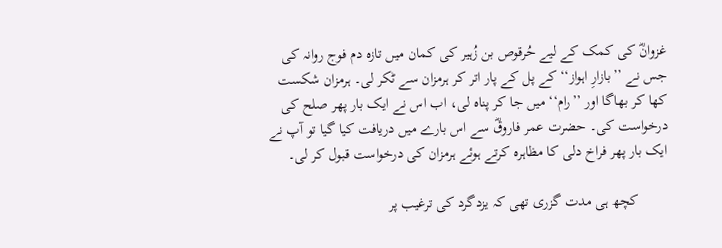غزوانؓ کی کمک کے لیے حُرقوص بن زُہیر کی کمان میں تازہ دم فوج روانہ کی جس نے ’’بازارِ اہواز‘‘ کے پل کے پار اتر کر ہرمزان سے ٹکر لی۔ ہرمزان شکست کھا کر بھاگا اور ’’رام‘‘ میں جا کر پناہ لی، اب اس نے ایک بار پھر صلح کی درخواست کی۔ حضرت عمر فاروقؓ سے اس بارے میں دریافت کیا گیا تو آپ نے ایک بار پھر فراخ دلی کا مظاہرہ کرتے ہوئے ہرمزان کی درخواست قبول کر لی۔

        کچھ ہی مدت گزری تھی کہ یزدگرد کی ترغیب پر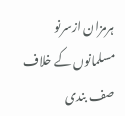ہرمزان ازسرنو مسلمانوں کے خلاف صف بندی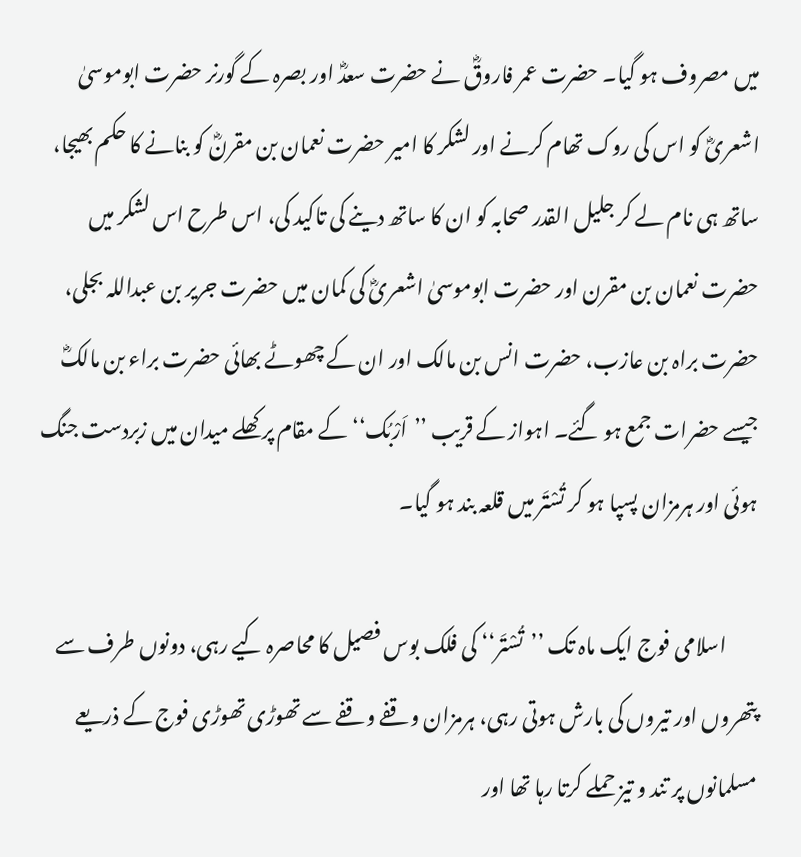میں مصروف ہو گیا۔ حضرت عمر فاروقؓ نے حضرت سعدؓ اور بصرہ کے گورنر حضرت ابوموسیٰ اشعریؓ کو اس کی روک تھام کرنے اور لشکر کا امیر حضرت نعمان بن مقرنؓ کو بنانے کا حکم بھیجا، ساتھ ہی نام لے کر جلیل القدر صحابہ کو ان کا ساتھ دینے کی تاکید کی، اس طرح اس لشکر میں حضرت نعمان بن مقرن اور حضرت ابوموسیٰ اشعریؓ کی کمان میں حضرت جریر بن عبداللہ بجلی، حضرت براہ بن عازب، حضرت انس بن مالک اور ان کے چھوٹے بھائی حضرت براء بن مالکؓ جیسے حضرات جمع ہو گئے۔ اہواز کے قریب ’’اَرْبُک‘‘ کے مقام پر کھلے میدان میں زبردست جنگ ہوئی اور ہرمزان پسپا ہو کر تُسْتَر میں قلعہ بند ہو گیا۔

        اسلامی فوج ایک ماہ تک ’’تُسْتَر‘‘ کی فلک بوس فصیل کا محاصرہ کیے رہی، دونوں طرف سے پتھروں اور تیروں کی بارش ہوتی رہی، ہرمزان وقفے وقفے سے تھوڑی تھوڑی فوج کے ذریعے مسلمانوں پر تند و تیز حملے کرتا رہا تھا اور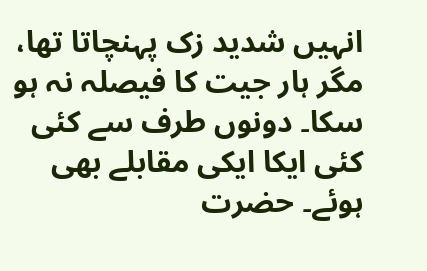انہیں شدید زک پہنچاتا تھا، مگر ہار جیت کا فیصلہ نہ ہو سکا۔ دونوں طرف سے کئی کئی ایکا ایکی مقابلے بھی ہوئے۔ حضرت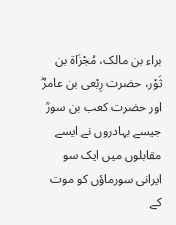براء بن مالک، مُجْزَاۃ بن ثَوْر، حضرت رِبْعی بن عامرؓ اور حضرت کعب بن سورؒ جیسے بہادروں نے ایسے مقابلوں میں ایک سو ایرانی سورماؤں کو موت کے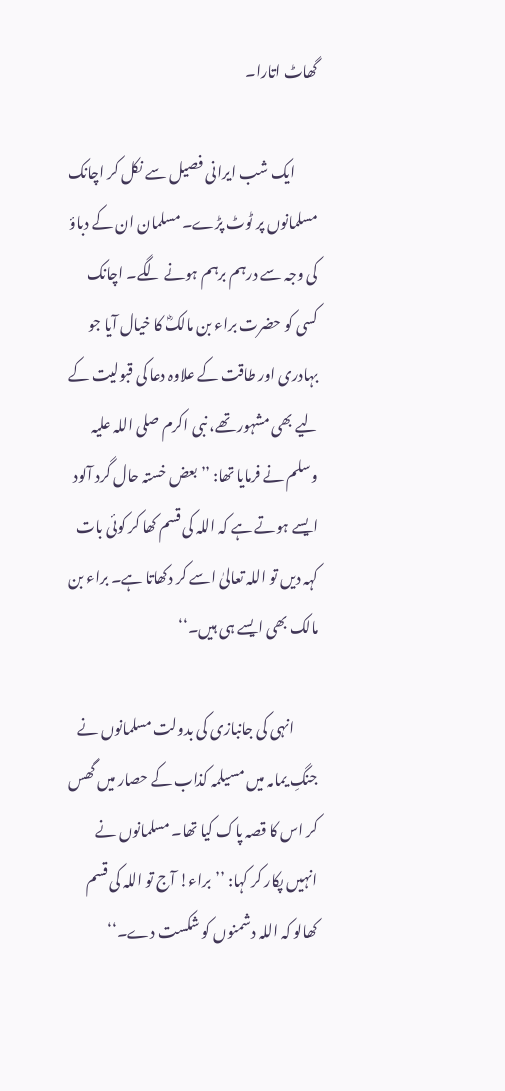گھاٹ اتارا۔

        ایک شب ایرانی فصیل سے نکل کر اچانک مسلمانوں پر ٹوٹ پڑے۔ مسلمان ان کے دباؤ کی وجہ سے درہم برہم ہونے لگے۔ اچانک کسی کو حضرت براء بن مالکؓ کا خیال آیا جو بہادری اور طاقت کے علاوہ دعا کی قبولیت کے لیے بھی مشہور تھے، نبی اکرم صلی اللہ علیہ وسلم نے فرمایا تھا: ’’بعض خستہ حال گرد آلود ایسے ہوتے ہے کہ اللہ کی قسم کھا کر کوئی بات کہہ دیں تو اللہ تعالیٰ اسے کر دکھاتا ہے۔ براء بن مالک بھی ایسے ہی ہیں۔‘‘

        انہی کی جانبازی کی بدولت مسلمانوں نے جنگِ یمامہ میں مسیلمہ کذاب کے حصار میں گھس کر اس کا قصہ پاک کیا تھا۔ مسلمانوں نے انہیں پکار کر کہا: ’’براء! آج تو اللہ کی قسم کھالو کہ اللہ دشمنوں کو شکست دے۔‘‘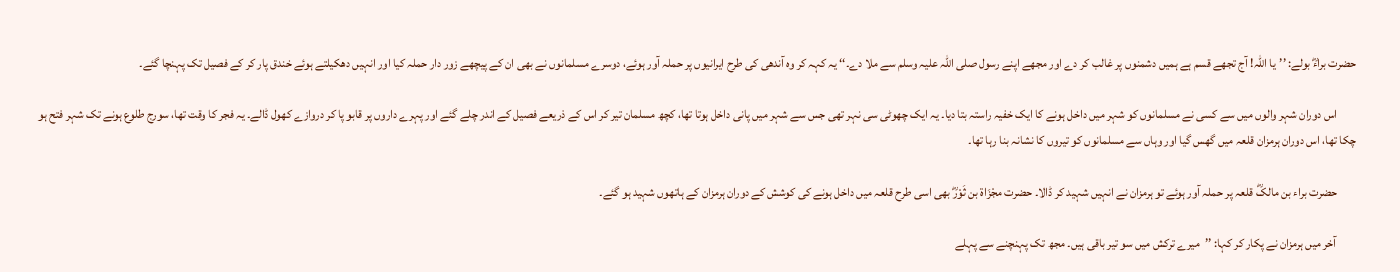حضرت براءؓ بولے: ’’یا اللہ! آج تجھے قسم ہے ہمیں دشمنوں پر غالب کر دے اور مجھے اپنے رسول صلی اللہ علیہ وسلم سے ملا دے۔‘‘ یہ کہہ کر وہ آندھی کی طرح ایرانیوں پر حملہ آور ہوئے، دوسرے مسلمانوں نے بھی ان کے پیچھے زور دار حملہ کیا اور انہیں دھکیلتے ہوئے خندق پار کر کے فصیل تک پہنچا گئے۔

        اس دوران شہر والوں میں سے کسی نے مسلمانوں کو شہر میں داخل ہونے کا ایک خفیہ راستہ بتا دیا۔ یہ ایک چھوٹی سی نہر تھی جس سے شہر میں پانی داخل ہوتا تھا، کچھ مسلمان تیر کر اس کے ذریعے فصیل کے اندر چلے گئے اور پہرے داروں پر قابو پا کر دروازے کھول ڈالے۔ یہ فجر کا وقت تھا، سورج طلوع ہونے تک شہر فتح ہو چکا تھا، اس دوران ہرمزان قلعہ میں گھس گیا اور وہاں سے مسلمانوں کو تیروں کا نشانہ بنا رہا تھا۔

        حضرت براء بن مالکؓ قلعہ پر حملہ آور ہوئے تو ہرمزان نے انہیں شہید کر ڈالا۔ حضرت مجْزَاۃ بن ثَوْرؓ بھی اسی طرح قلعہ میں داخل ہونے کی کوشش کے دوران ہرمزان کے ہاتھوں شہید ہو گئے۔

        آخر میں ہرمزان نے پکار کر کہا: ’’میرے ترکش میں سو تیر باقی ہیں۔ مجھ تک پہنچنے سے پہلے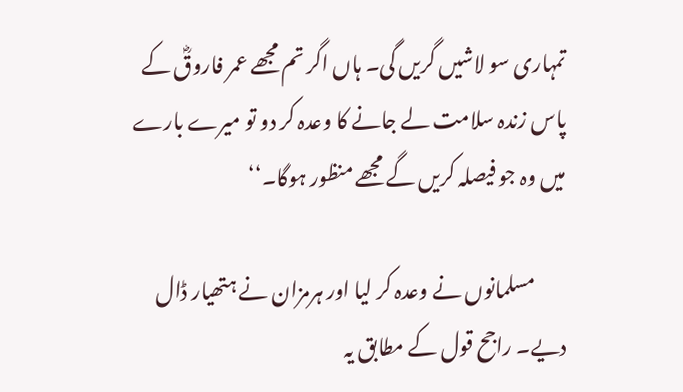تمہاری سو لاشیں گریں گی۔ ہاں اگر تم مجھے عمر فاروقؓ کے پاس زندہ سلامت لے جانے کا وعدہ کر دو تو میرے بارے میں وہ جو فیصلہ کریں گے مجھے منظور ہوگا۔‘‘

        مسلمانوں نے وعدہ کر لیا اور ہرمزان نے ہتھیار ڈال دیے۔ راجح قول کے مطابق یہ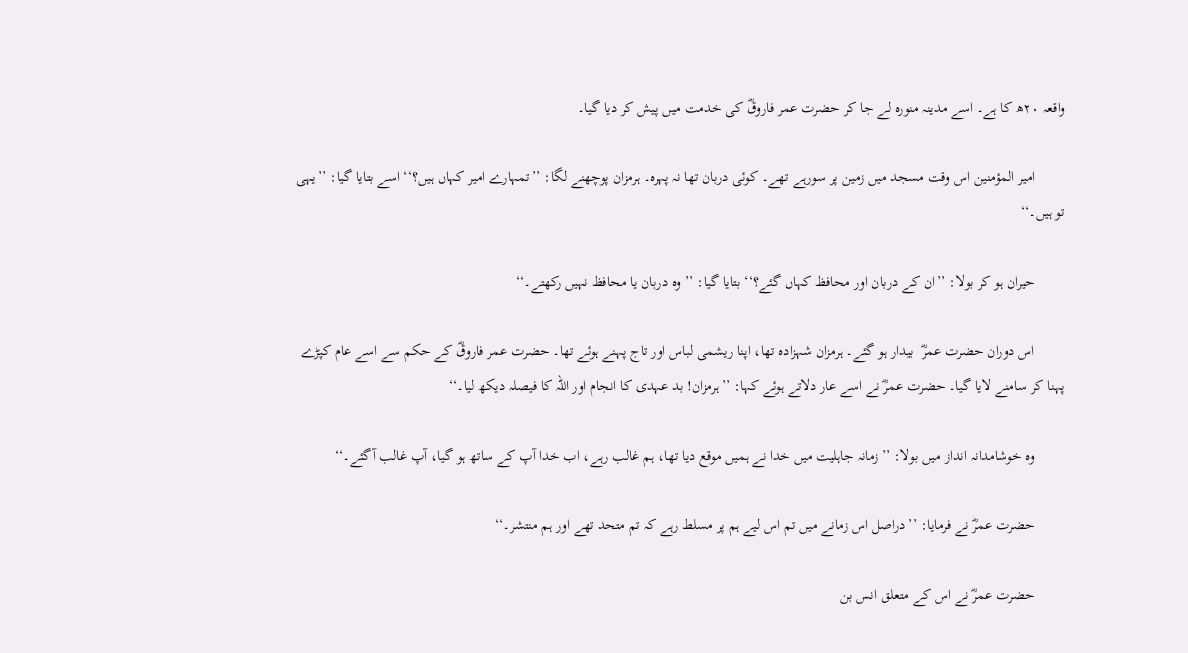واقعہ ۲۰ھ کا ہے۔ اسے مدینہ منورہ لے جا کر حضرت عمر فاروقؓ کی خدمت میں پیش کر دیا گیا۔

        امیر المؤمنین اس وقت مسجد میں زمین پر سورہے تھے۔ کوئی دربان تھا نہ پہرہ۔ ہرمزان پوچھنے لگا: ’’تمہارے امیر کہاں ہیں؟‘‘ اسے بتایا گیا: ’’یہی تو ہیں۔‘‘

        حیران ہو کر بولا: ’’ان کے دربان اور محافظ کہاں گئے؟‘‘ بتایا گیا: ’’وہ دربان یا محافظ نہیں رکھتے۔‘‘

        اس دوران حضرت عمرؓ  بیدار ہو گئے۔ ہرمزان شہزادہ تھا، اپنا ریشمی لباس اور تاج پہنے ہوئے تھا۔ حضرت عمر فاروقؓ کے حکم سے اسے عام کپڑے پہنا کر سامنے لایا گیا۔ حضرت عمرؓ نے اسے عار دلاتے ہوئے کہا: ’’ہرمزان! بد عہدی کا انجام اور اللہ کا فیصلہ دیکھ لیا۔‘‘

        وہ خوشامدانہ انداز میں بولا: ’’زمانہ جاہلیت میں خدا نے ہمیں موقع دیا تھا، ہم غالب رہے، اب خدا آپ کے ساتھ ہو گیا، آپ غالب آگئے۔‘‘

        حضرت عمرؓ نے فرمایا: ’’دراصل اس زمانے میں تم اس لیے ہم پر مسلط رہے کہ تم متحد تھے اور ہم منتشر۔‘‘

        حضرت عمرؓ نے اس کے متعلق انس بن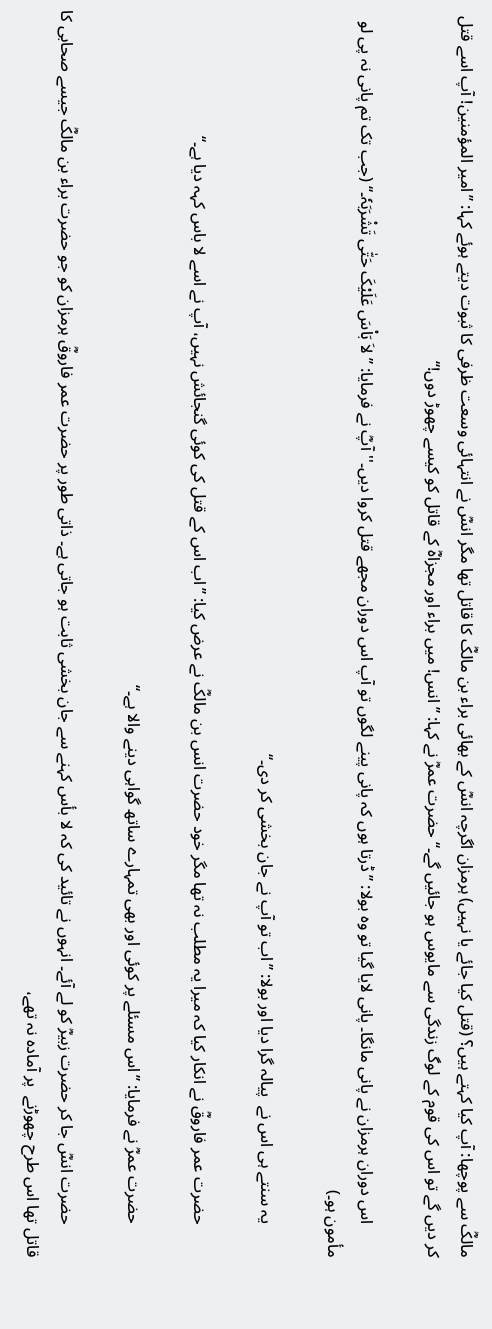مالکؓ سے پوچھا: آپ کیا کہتے ہیں؟ (قتل کیا جائے یا نہیں) ہرمزان اگرچہ انسؓ کے بھائی براء بن مالکؓ کا قاتل تھا مگر انسؓ نے انتہائی وسعت ظرفی کا ثبوت دیتے ہوئے کہا: ’’امیر المؤمنین! آپ اسے قتل کر دیں گے تو اس کی قوم کے لوگ زندگی سے مایوس ہو جائیں گے۔‘‘ حضرت عمرؓ نے کہا: ’’انس! میں براء اور مجزاہؓ کے قاتل کو کیسے چھوڑ دوں!‘‘

        اس دوران ہرمزان نے پانی مانگا۔ پانی لایا گیا تو وہ بولا: ’’ڈرتا ہوں کہ پانی پینے لگوں تو آپ اس دوران مجھے قتل کروا دیں۔''آپؓ نے فرمایا: ’’لاَ بَاْسَ عَلَیْکَ حَتّٰی تَشْرَبَہٗ۔‘‘ (جب تک تم پانی نہ پی لو مأمون ہو۔)

        یہ سنتے ہی اس نے  پیالہ گرا دیا اور بولا: ’’اب تو آپ نے جان بخشی کر دی۔‘‘

        حضرت عمر فاروقؓ نے انکار کیا کہ میرا یہ مطلب نہ تھا مگر خود حضرت انس بن مالکؓ نے عرض کیا: ’’اب اس کے قتل کی کوئی گنجائش نہیں، آپ نے اسے لا باس کہہ دیا ہے۔‘‘

        حضرت عمرؓ نے فرمایا: ’’اس مسئلے پر کوئی اور بھی تمہارے ساتھ گواہی دینے والا ہے۔‘‘

        حضرت انسؓ جا کر حضرت زبیرؓ کو لے آئے۔ انہوں نے تائید کی کہ لا بأس کہنے سے جان بخشی ثابت ہو جاتی ہے۔ ذاتی طور پر حضرت عمر فاروقؓ ہرمزان کو جو حضرت براء بن مالکؓ جیسے صحابی کا قاتل تھا اس طرح چھوڑنے  پر آمادہ نہ تھے،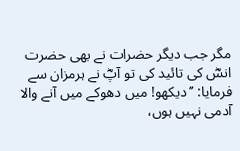مگر جب دیگر حضرات نے بھی حضرت انسؓ کی تائید کی تو آپؓ نے ہرمزان سے فرمایا: ’’دیکھو! میں دھوکے میں آنے والا آدمی نہیں ہوں،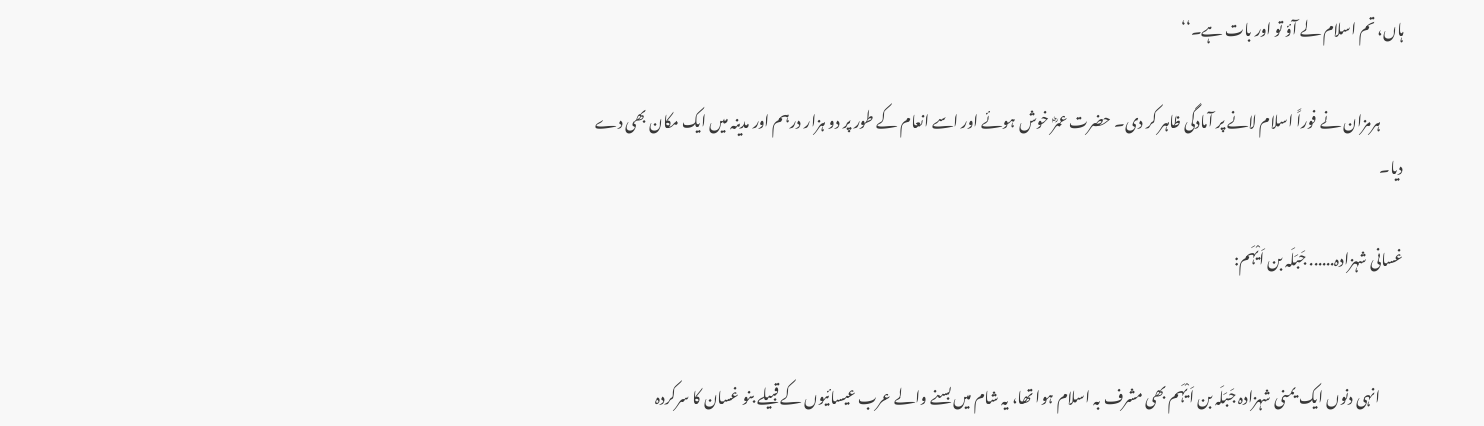ہاں، تم اسلام لے آؤ تو اور بات ہے۔‘‘

        ہرمزان نے فوراً اسلام لانے پر آمادگی ظاہر کر دی۔ حضرت عمرؓ خوش ہوئے اور اسے انعام کے طور پر دو ہزار درہم اور مدینہ میں ایک مکان بھی دے دیا۔

غسانی شہزادہ...... جَبَلَہ بن اَیْہَم:


        انہی دنوں ایک یمنی شہزادہ جَبَلَہ بن اَیْہَم بھی مشرف بہ اسلام ہوا تھا، یہ شام میں بسنے والے عرب عیسائیوں کے قبیلے بنو غسان کا سرکردہ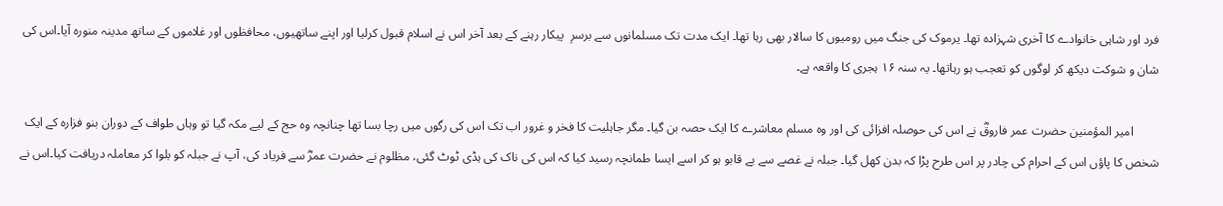فرد اور شاہی خانوادے کا آخری شہزادہ تھا۔ یرموک کی جنگ میں رومیوں کا سالار بھی رہا تھا۔ ایک مدت تک مسلمانوں سے برسرِ  پیکار رہنے کے بعد آخر اس نے اسلام قبول کرلیا اور اپنے ساتھیوں، محافظوں اور غلاموں کے ساتھ مدینہ منورہ آیا۔اس کی شان و شوکت دیکھ کر لوگوں کو تعجب ہو رہاتھا۔ یہ سنہ ۱۶ ہجری کا واقعہ ہے۔

        امیر المؤمنین حضرت عمر فاروقؓ نے اس کی حوصلہ افزائی کی اور وہ مسلم معاشرے کا ایک حصہ بن گیا۔ مگر جاہلیت کا فخر و غرور اب تک اس کی رگوں میں رچا بسا تھا چنانچہ وہ حج کے لیے مکہ گیا تو وہاں طواف کے دوران بنو فزارہ کے ایک شخص کا پاؤں اس کے احرام کی چادر پر اس طرح پڑا کہ بدن کھل گیا۔ جبلہ نے غصے سے بے قابو ہو کر اسے ایسا طمانچہ رسید کیا کہ اس کی ناک کی ہڈی ٹوٹ گئی، مظلوم نے حضرت عمرؓ سے فریاد کی، آپ نے جبلہ کو بلوا کر معاملہ دریافت کیا۔اس نے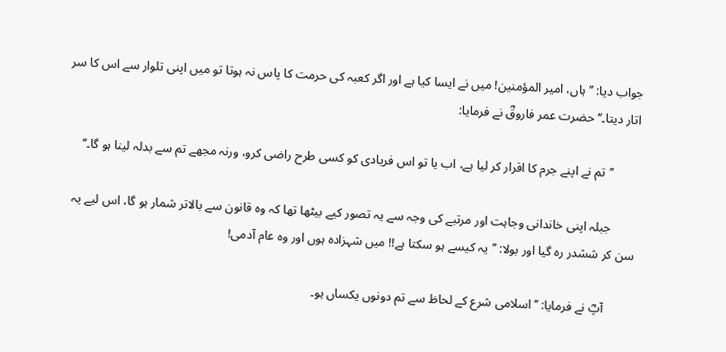جواب دیا: ’’ہاں، امیر المؤمنین! میں نے ایسا کیا ہے اور اگر کعبہ کی حرمت کا پاس نہ ہوتا تو میں اپنی تلوار سے اس کا سر  اتار دیتا۔‘‘ حضرت عمر فاروقؓ نے فرمایا:

        ’’تم نے اپنے جرم کا اقرار کر لیا ہے، اب یا تو اس فریادی کو کسی طرح راضی کرو، ورنہ مجھے تم سے بدلہ لینا ہو گا۔‘‘

        جبلہ اپنی خاندانی وجاہت اور مرتبے کی وجہ سے یہ تصور کیے بیٹھا تھا کہ وہ قانون سے بالاتر شمار ہو گا، اس لیے یہ سن کر ششدر رہ گیا اور بولا: ’’یہ کیسے ہو سکتا ہے!! میں شہزادہ ہوں اور وہ عام آدمی!

         آپؓ نے فرمایا: ’’اسلامی شرع کے لحاظ سے تم دونوں یکساں ہو۔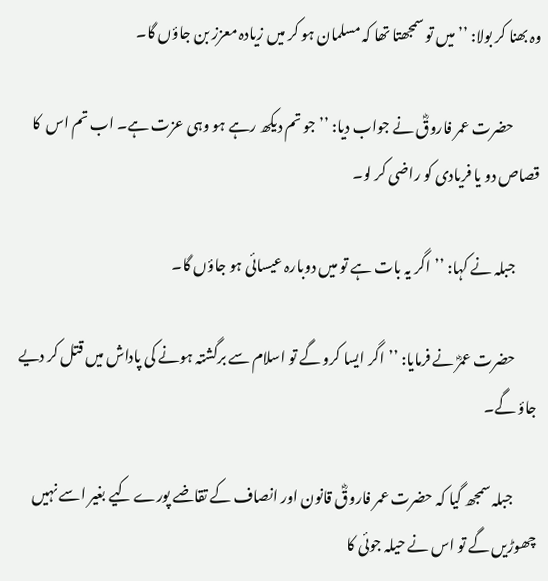وہ بھنا کر بولا: ’’میں تو سمجھتا تھا کہ مسلمان ہو کر میں زیادہ معزز بن جاؤں گا۔

         حضرت عمر فاروقؓ نے جواب دیا: ’’جو تم دیکھ رہے ہو وہی عزت ہے۔ اب تم اس  کا قصاص دو یا فریادی کو راضی کر لو۔

        جبلہ نے کہا: ’’اگر یہ بات ہے تو میں دوبارہ عیسائی ہو جاؤں گا۔

        حضرت عمرؓ نے فرمایا: ’’اگر ایسا کرو گے تو اسلام سے برگشتہ ہونے کی پاداش میں قتل کر دیے جاؤ گے۔

        جبلہ سمجھ گیا کہ حضرت عمر فاروقؓ قانون اور انصاف کے تقاضے پورے کیے بغیر اسے نہیں چھوڑیں گے تو اس نے حیلہ جوئی کا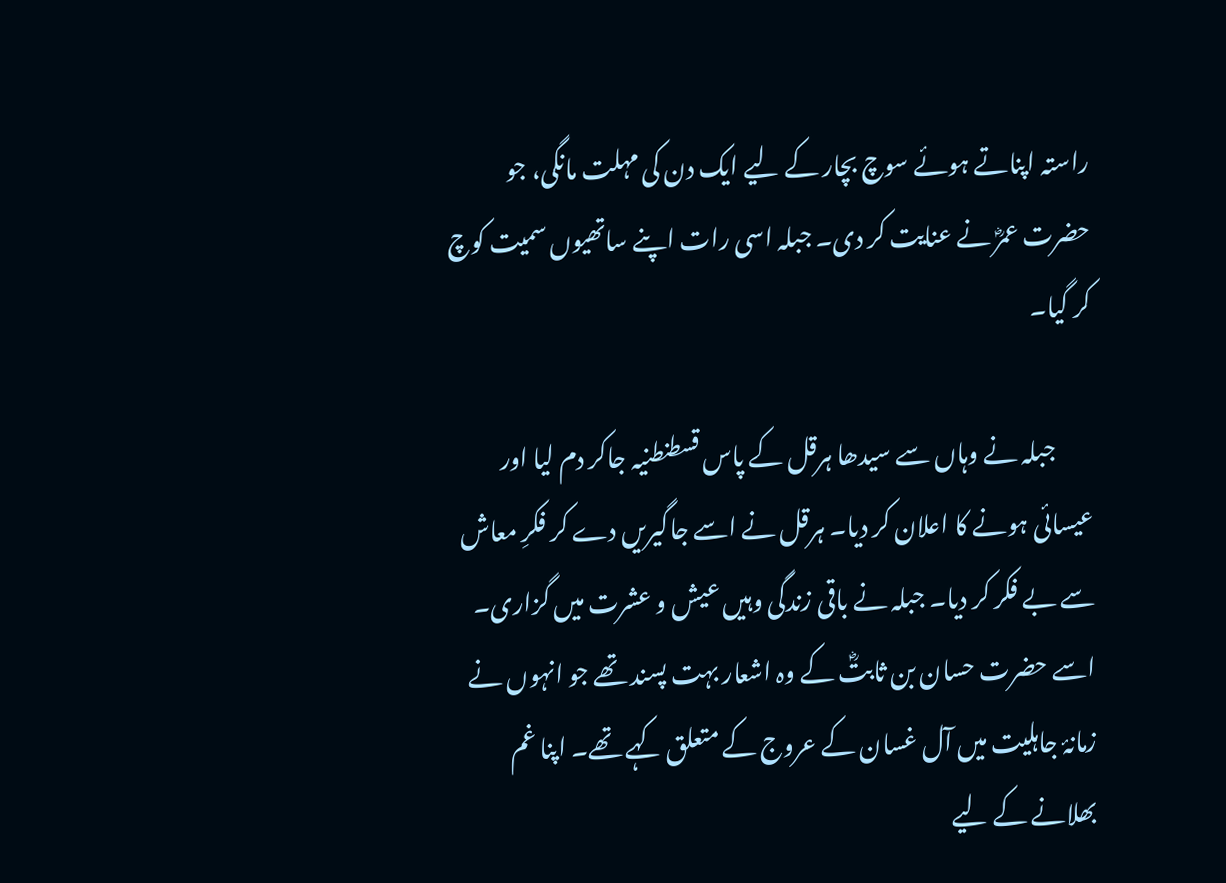راستہ اپناتے ہوئے سوچ بچار کے لیے ایک دن کی مہلت مانگی، جو حضرت عمرؓ نے عنایت کر دی۔ جبلہ اسی رات اپنے ساتھیوں سمیت کوچ کر گیا۔

        جبلہ نے وہاں سے سیدھا ہرقل کے پاس قسطنطنیہ جاکر دم لیا اور عیسائی ہونے کا اعلان کر دیا۔ ہرقل نے اسے جاگیریں دے کر فکرِ معاش سے بے فکر کر دیا۔ جبلہ نے باقی زندگی وہیں عیش و عشرت میں گزاری۔ اسے حضرت حسان بن ثابتؓ کے وہ اشعار بہت پسند تھے جو انہوں نے زمانۂ جاہلیت میں آل غسان کے عروج کے متعلق کہے تھے۔ اپنا غم بھلانے کے لیے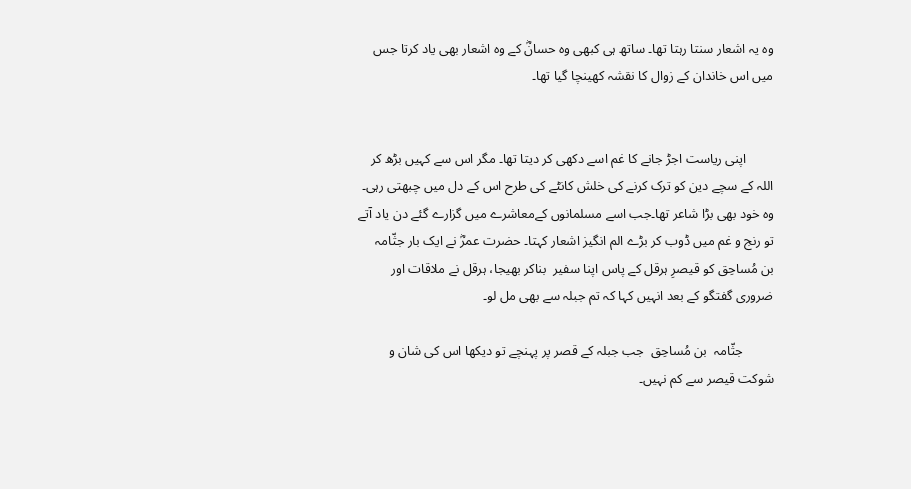وہ یہ اشعار سنتا رہتا تھا۔ ساتھ ہی کبھی وہ حسانؓ کے وہ اشعار بھی یاد کرتا جس میں اس خاندان کے زوال کا نقشہ کھینچا گیا تھا۔


        اپنی ریاست اجڑ جانے کا غم اسے دکھی کر دیتا تھا۔ مگر اس سے کہیں بڑھ کر اللہ کے سچے دین کو ترک کرنے کی خلش کانٹے کی طرح اس کے دل میں چبھتی رہی۔ وہ خود بھی بڑا شاعر تھا۔جب اسے مسلمانوں کےمعاشرے میں گزارے گئے دن یاد آتے تو رنج و غم میں ڈوب کر بڑے الم انگیز اشعار کہتا۔ حضرت عمرؓ نے ایک بار جثّامہ  بن مُساحِق کو قیصرِ ہرقل کے پاس اپنا سفیر  بناکر بھیجا، ہرقل نے ملاقات اور ضروری گفتگو کے بعد انہیں کہا کہ تم جبلہ سے بھی مل لو۔

         جثّامہ  بن مُساحِق  جب جبلہ کے قصر پر پہنچے تو دیکھا اس کی شان و شوکت قیصر سے کم نہیں۔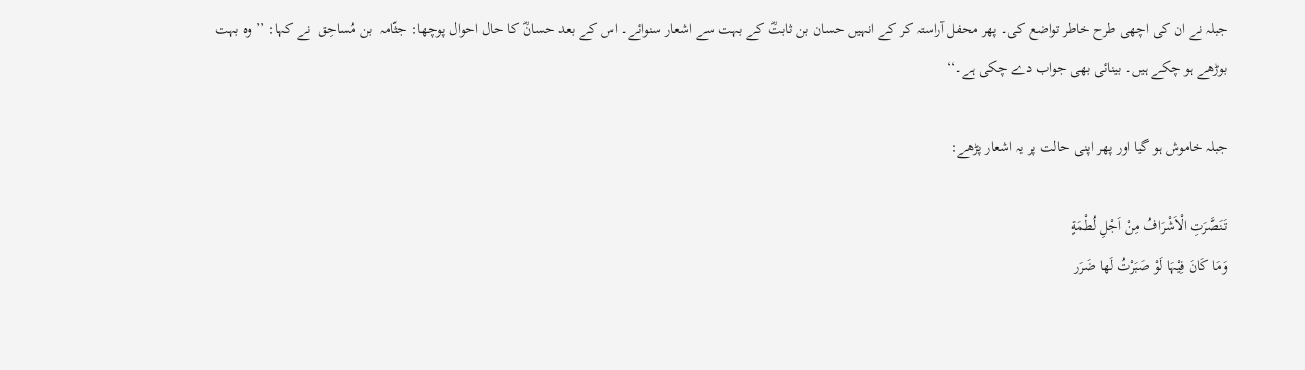جبلہ نے ان کی اچھی طرح خاطر تواضع کی۔ پھر محفل آراستہ کر کے انہیں حسان بن ثابتؓ کے بہت سے اشعار سنوائے۔ اس کے بعد حسانؓ کا حال احوال پوچھا: جثّامہ  بن مُساحِق  نے کہا: ’’وہ بہت بوڑھے ہو چکے ہیں۔ بینائی بھی جواب دے چکی ہے۔‘‘

جبلہ خاموش ہو گیا اور پھر اپنی حالت پر یہ اشعار پڑھے:

تَنَصَّرَتِ الْاَشْرَافُ مِنْ اَجْلِ لُطْمَةٍ
وَمَا کَانَ فِیْہَا لَوْ صَبَرْتُ لَھا ضَرَر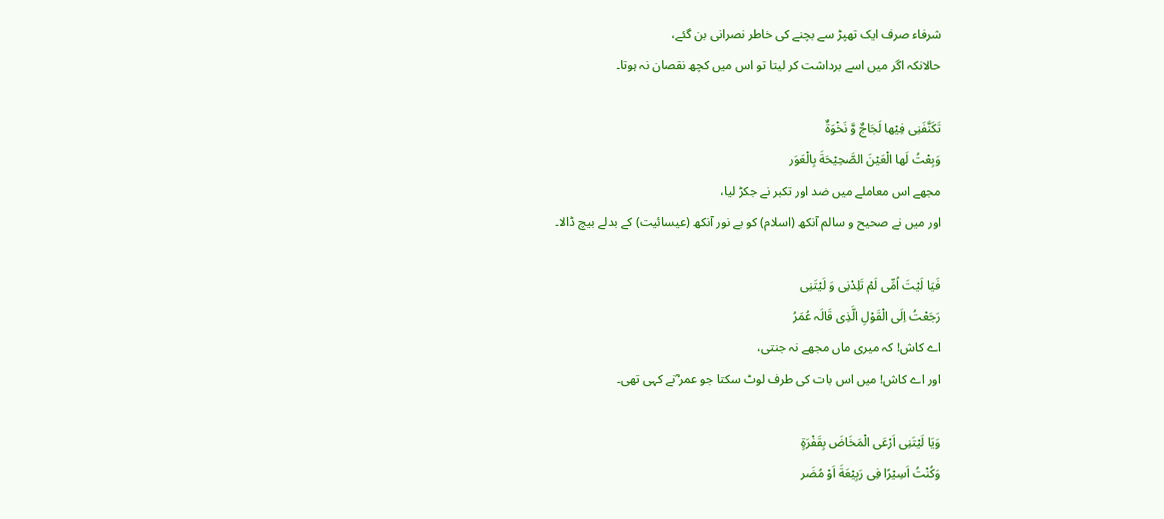شرفاء صرف ایک تھپڑ سے بچنے کی خاطر نصرانی بن گئے،
حالانکہ اگر میں اسے برداشت کر لیتا تو اس میں کچھ نقصان نہ ہوتا۔

تَکَنَّفَنِی فِیْھا لَجَاجٌ وَّ نَخْوَةٌ
وَبِعْتُ لَھا الْعَیْنَ الصَّحِیْحَةَ بِالْعَوَر
مجھے اس معاملے میں ضد اور تکبر نے جکڑ لیا،
اور میں نے صحیح و سالم آنکھ (اسلام) کو بے نور آنکھ (عیسائیت) کے بدلے بیچ ڈالا۔

فَیَا لَیْتَ اُمِّی لَمْ تَلِدْنِی وَ لَیْتَنِی
رَجَعْتُ اِلَی الْقَوْلِ الَّذِی قَالَہ عُمَرُ
اے کاش! کہ میری ماں مجھے نہ جنتی،
اور اے کاش! میں اس بات کی طرف لوٹ سکتا جو عمر ؓنے کہی تھی۔

وَیَا لَیْتَنِی اَرْعَی الْمَخَاضَ بِقَفْرَةٍ
وَکُنْتُ اَسِیْرًا فِی رَبِیْعَةَ اَوْ مُضَر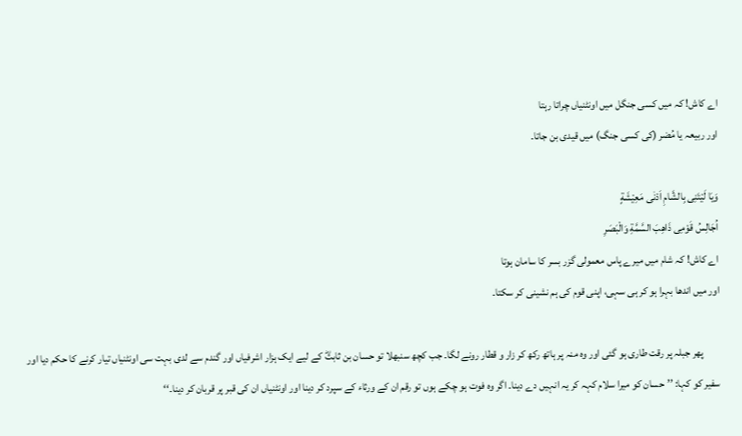اے کاش! کہ میں کسی جنگل میں اونٹنیاں چراتا رہتا
اور ربیعہ یا مُضر (کی کسی جنگ) میں قیدی بن جاتا۔

وَیَا لَیْتَنِی بِالشَّامِ اَدْنٰی مَعِیْشَةٍ
اُجَالِسُ قَوْمِی ذَاھِبَ السَّمَّةِ وَالْبَصَرِ
اے کاش! کہ شام میں میرے پاس معمولی گزر بسر کا سامان ہوتا
اور میں اندھا بہرا ہو کر ہی سہی، اپنی قوم کی ہم نشینی کر سکتا۔

        پھر جبلہ پر رقت طاری ہو گئی اور وہ منہ پر ہاتھ رکھ کر زار و قطار رونے لگا۔ جب کچھ سنبھلا تو حسان بن ثابتؓ کے لیے ایک ہزار اشرفیاں اور گندم سے لدی بہت سی اونٹنیاں تیار کرنے کا حکم دیا اور سفیر کو کہا: ’’حسان کو میرا سلام کہہ کر یہ انہیں دے دینا۔ اگر وہ فوت ہو چکے ہوں تو رقم ان کے ورثاء کے سپرد کر دینا اور اونٹنیاں ان کی قبر پر قربان کر دینا۔‘‘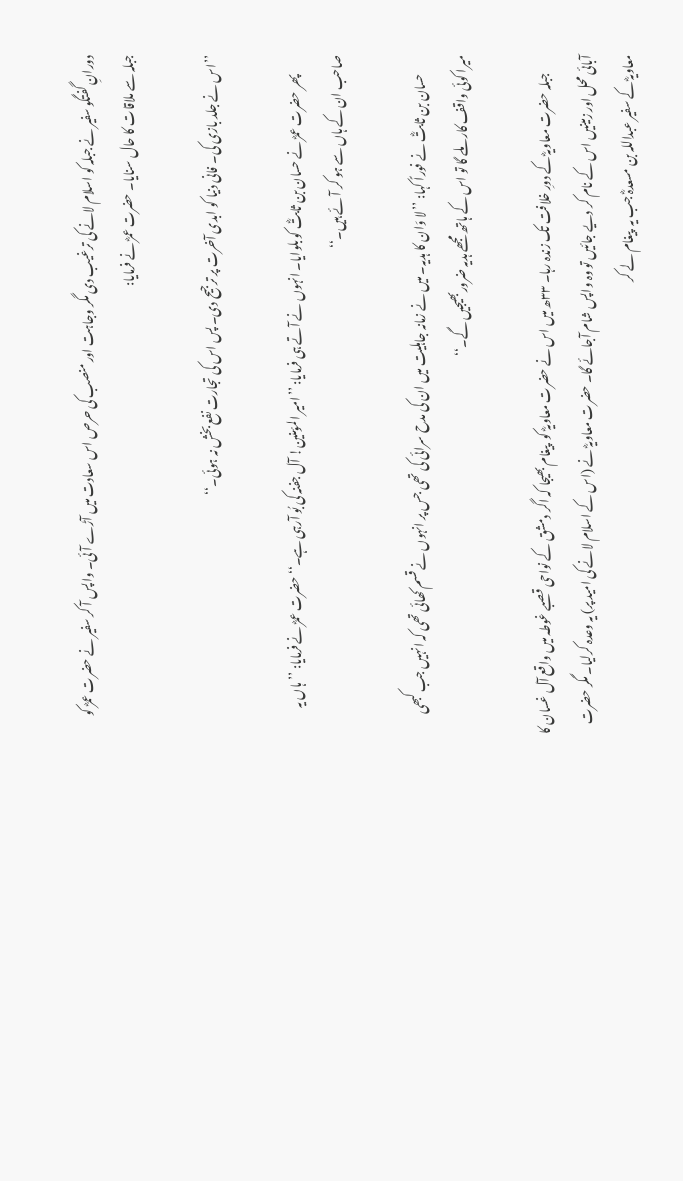دورانِ گفتگو سفیر نے جبلہ کو اسلام لانے کی ترغیب دی مگر وجاہت اور منصب کی حرص اس سعادت میں آڑے آئی۔ واپس آ کر سفیر نے حضرت عمرؓ کو جبلہ سے ملاقات کا حال سنایا۔ حضرت عمرؓ نے فرمایا:

’’اس نے جلد بازی کی۔ فانی دنیا کو ابدی آخرت پر ترجیح دی۔ پس اس کی تجارت نفع بخش نہ ہوئی۔‘‘

        پھر حضرت عمرؓ نے حسان بن ثابتؓ کو بلوایا۔ انہوں نے آتے ہی فرمایا: ’’امیر المؤمنین! آل جفنہ کی بُو آرہی ہے۔‘‘ حضرت عمرؓ نے فرمایا: ’’ہاں یہ صاحب ان کے ہاں سے ہو کر آئے ہیں۔‘‘

        حسان بن ثابتؓ نے فوراً کہا: ’’لا وَان کا ہدیہ۔ میں نے زمانہ جاہلیت میں ان کی مدح سرائی کی تھی جس پر انہوں نے قسم کھائی تھی کہ انہیں جب کبھی میرا کوئی واقف کار ملے گا تو اس کے ہاتھ مجھے ہدیہ ضروربھیجیں گے۔‘‘

        جبلہ حضرت معاویہؓ کے دورِ خلافت تک زندہ رہا۔ ۳۳ھ میں اس نے حضرت معاویہؓ کو  پیغام بھیجا کہ اگر دمشق کے نواحی قصبے غوطہ میں واقع آل غسان کا آبائی محل اور زمینیں اس کے نام کر دیے جائیں تو وہ واپس شام آجائے گا۔ حضرت معاویہؓ نے (اس کے اسلام لانے کی امید پر) یہ وعدہ کرلیا۔ مگر حضرت معاویہؓ کے سفیر عبداللہ بن مسعدہؓ جب یہ  پیغام لے کر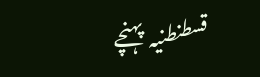قسطنطنیہ  پہنچے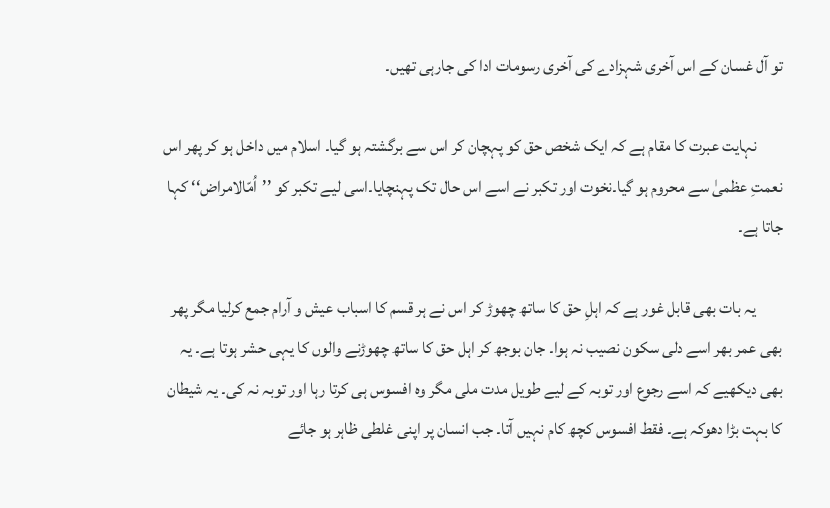تو آل غسان کے اس آخری شہزادے کی آخری رسومات ادا کی جارہی تھیں۔

        نہایت عبرت کا مقام ہے کہ ایک شخص حق کو پہچان کر اس سے برگشتہ ہو گیا۔ اسلام میں داخل ہو کر پھر اس نعمتِ عظمیٰ سے محروم ہو گیا۔نخوت اور تکبر نے اسے اس حال تک پہنچایا۔اسی لیے تکبر کو ’’اُمّالامراض‘‘ کہا جاتا ہے۔

        یہ بات بھی قابل غور ہے کہ اہلِ حق کا ساتھ چھوڑ کر اس نے ہر قسم کا اسباب عیش و آرام جمع کرلیا مگر پھر بھی عمر بھر اسے دلی سکون نصیب نہ ہوا۔ جان بوجھ کر اہل حق کا ساتھ چھوڑنے والوں کا یہی حشر ہوتا ہے۔ یہ بھی دیکھیے کہ اسے رجوع اور توبہ کے لیے طویل مدت ملی مگر وہ افسوس ہی کرتا رہا اور توبہ نہ کی۔ یہ شیطان کا بہت بڑا دھوکہ ہے۔ فقط افسوس کچھ کام نہیں آتا۔ جب انسان پر اپنی غلطی ظاہر ہو جائے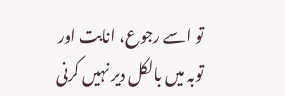تو اسے رجوع، انابت اور توبہ میں بالکل دیر نہیں کرنی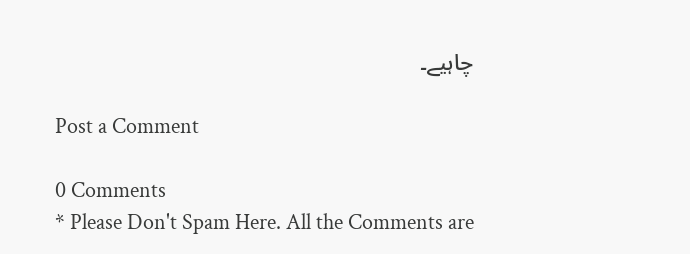چاہیے۔

Post a Comment

0 Comments
* Please Don't Spam Here. All the Comments are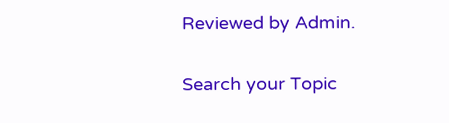Reviewed by Admin.

Search your Topic